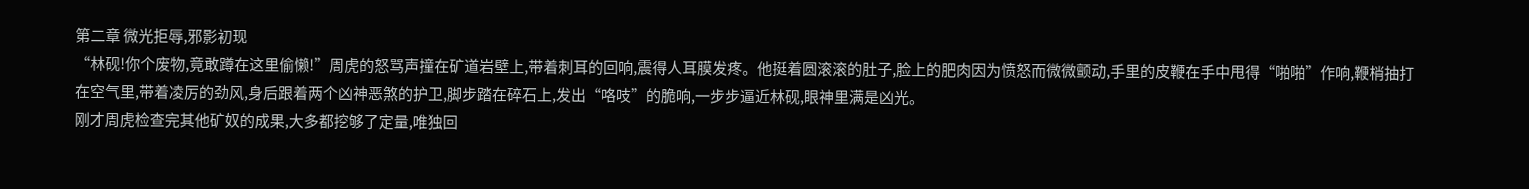第二章 微光拒辱,邪影初现
“林砚!你个废物,竟敢蹲在这里偷懒!”周虎的怒骂声撞在矿道岩壁上,带着刺耳的回响,震得人耳膜发疼。他挺着圆滚滚的肚子,脸上的肥肉因为愤怒而微微颤动,手里的皮鞭在手中甩得“啪啪”作响,鞭梢抽打在空气里,带着凌厉的劲风,身后跟着两个凶神恶煞的护卫,脚步踏在碎石上,发出“咯吱”的脆响,一步步逼近林砚,眼神里满是凶光。
刚才周虎检查完其他矿奴的成果,大多都挖够了定量,唯独回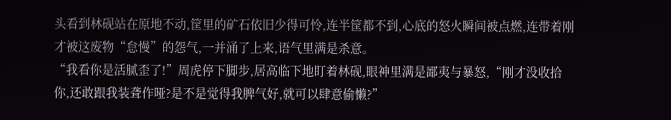头看到林砚站在原地不动,筐里的矿石依旧少得可怜,连半筐都不到,心底的怒火瞬间被点燃,连带着刚才被这废物“怠慢”的怨气,一并涌了上来,语气里满是杀意。
“我看你是活腻歪了!”周虎停下脚步,居高临下地盯着林砚,眼神里满是鄙夷与暴怒,“刚才没收拾你,还敢跟我装聋作哑?是不是觉得我脾气好,就可以肆意偷懒?”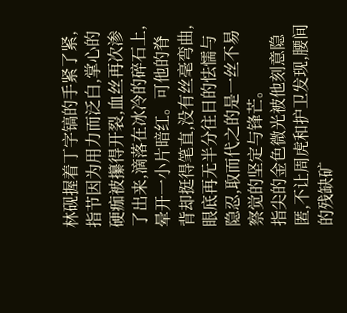林砚握着丁字镐的手紧了紧,指节因为用力而泛白,掌心的硬痂被攥得开裂,血丝再次渗了出来,滴落在冰冷的碎石上,晕开一小片暗红。可他的脊背却挺得笔直,没有丝毫弯曲,眼底再无半分往日的怯懦与隐忍,取而代之的是一丝不易察觉的坚定与锋芒。
指尖的金色微光被他刻意隐匿,不让周虎和护卫发现,腰间的残缺矿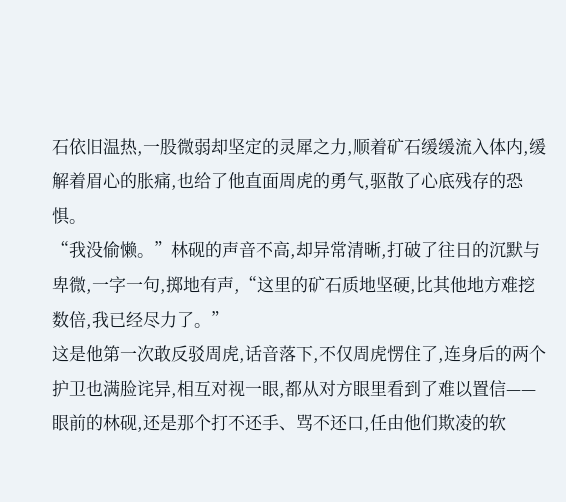石依旧温热,一股微弱却坚定的灵犀之力,顺着矿石缓缓流入体内,缓解着眉心的胀痛,也给了他直面周虎的勇气,驱散了心底残存的恐惧。
“我没偷懒。”林砚的声音不高,却异常清晰,打破了往日的沉默与卑微,一字一句,掷地有声,“这里的矿石质地坚硬,比其他地方难挖数倍,我已经尽力了。”
这是他第一次敢反驳周虎,话音落下,不仅周虎愣住了,连身后的两个护卫也满脸诧异,相互对视一眼,都从对方眼里看到了难以置信——眼前的林砚,还是那个打不还手、骂不还口,任由他们欺凌的软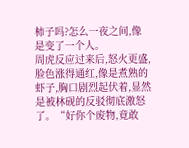柿子吗?怎么一夜之间,像是变了一个人。
周虎反应过来后,怒火更盛,脸色涨得通红,像是煮熟的虾子,胸口剧烈起伏着,显然是被林砚的反驳彻底激怒了。“好你个废物,竟敢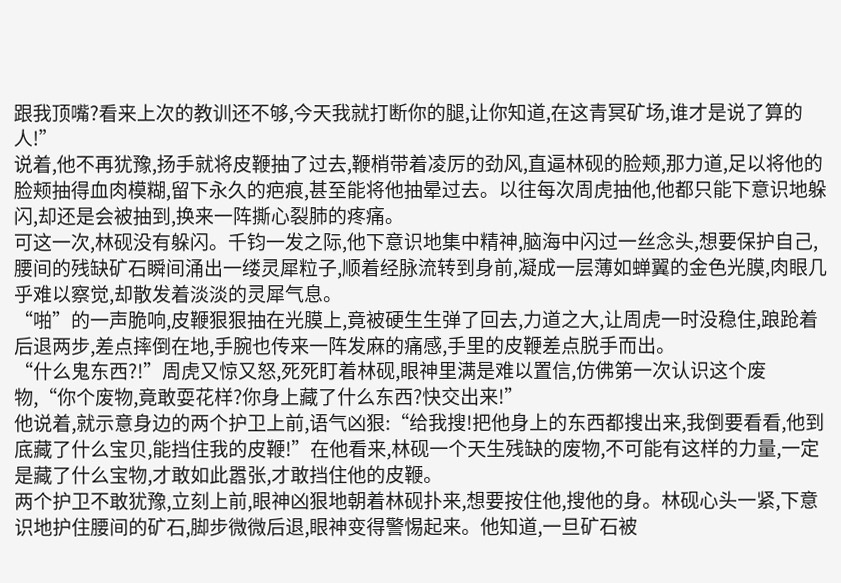跟我顶嘴?看来上次的教训还不够,今天我就打断你的腿,让你知道,在这青冥矿场,谁才是说了算的人!”
说着,他不再犹豫,扬手就将皮鞭抽了过去,鞭梢带着凌厉的劲风,直逼林砚的脸颊,那力道,足以将他的脸颊抽得血肉模糊,留下永久的疤痕,甚至能将他抽晕过去。以往每次周虎抽他,他都只能下意识地躲闪,却还是会被抽到,换来一阵撕心裂肺的疼痛。
可这一次,林砚没有躲闪。千钧一发之际,他下意识地集中精神,脑海中闪过一丝念头,想要保护自己,腰间的残缺矿石瞬间涌出一缕灵犀粒子,顺着经脉流转到身前,凝成一层薄如蝉翼的金色光膜,肉眼几乎难以察觉,却散发着淡淡的灵犀气息。
“啪”的一声脆响,皮鞭狠狠抽在光膜上,竟被硬生生弹了回去,力道之大,让周虎一时没稳住,踉跄着后退两步,差点摔倒在地,手腕也传来一阵发麻的痛感,手里的皮鞭差点脱手而出。
“什么鬼东西?!”周虎又惊又怒,死死盯着林砚,眼神里满是难以置信,仿佛第一次认识这个废物,“你个废物,竟敢耍花样?你身上藏了什么东西?快交出来!”
他说着,就示意身边的两个护卫上前,语气凶狠:“给我搜!把他身上的东西都搜出来,我倒要看看,他到底藏了什么宝贝,能挡住我的皮鞭!”在他看来,林砚一个天生残缺的废物,不可能有这样的力量,一定是藏了什么宝物,才敢如此嚣张,才敢挡住他的皮鞭。
两个护卫不敢犹豫,立刻上前,眼神凶狠地朝着林砚扑来,想要按住他,搜他的身。林砚心头一紧,下意识地护住腰间的矿石,脚步微微后退,眼神变得警惕起来。他知道,一旦矿石被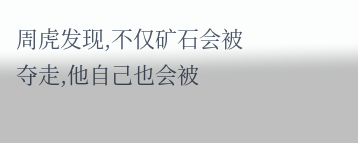周虎发现,不仅矿石会被夺走,他自己也会被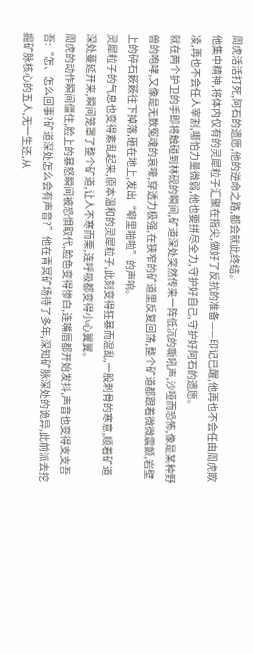周虎活活打死,阿石的遗愿,他的逆命之路,都会就此终结。
他集中精神,将体内仅有的灵犀粒子汇聚在指尖,做好了反抗的准备——印记已醒,他再也不会任由周虎欺凌,再也不会任人宰割,哪怕力量微弱,他也要拼尽全力,守护好自己,守护好阿石的遗愿。
就在两个护卫的手即将触碰到林砚的瞬间,矿道深处突然传来一阵低沉的嘶吼声,沙哑而恐怖,像是某种野兽的咆哮,又像是无数冤魂的哀嚎,穿透力极强,在狭窄的矿道里反复回荡,整个矿道都跟着微微震颤,岩壁上的碎石簌簌往下掉落,砸在地上,发出“噼里啪啦”的声响。
灵犀粒子的气息也变得紊乱起来,原本温和的灵犀粒子,此刻变得狂暴而混乱,一股刺骨的寒意,顺着矿道深处蔓延开来,瞬间笼罩了整个矿道,让人不寒而栗,连呼吸都变得小心翼翼。
周虎的动作瞬间僵住,脸上的暴怒瞬间被恐惧取代,脸色变得惨白,连嘴唇都开始发抖,声音也变得支支吾吾:“怎、怎么回事?矿道深处怎么会有声音?”他在青冥矿场待了多年,深知矿脉深处的诡异,此前派去挖掘矿脉核心的五人,无一生还,从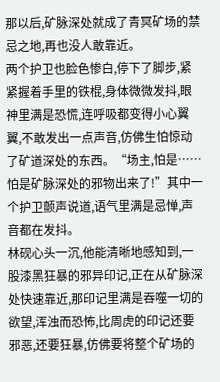那以后,矿脉深处就成了青冥矿场的禁忌之地,再也没人敢靠近。
两个护卫也脸色惨白,停下了脚步,紧紧握着手里的铁棍,身体微微发抖,眼神里满是恐慌,连呼吸都变得小心翼翼,不敢发出一点声音,仿佛生怕惊动了矿道深处的东西。“场主,怕是……怕是矿脉深处的邪物出来了!”其中一个护卫颤声说道,语气里满是忌惮,声音都在发抖。
林砚心头一沉,他能清晰地感知到,一股漆黑狂暴的邪异印记,正在从矿脉深处快速靠近,那印记里满是吞噬一切的欲望,浑浊而恐怖,比周虎的印记还要邪恶,还要狂暴,仿佛要将整个矿场的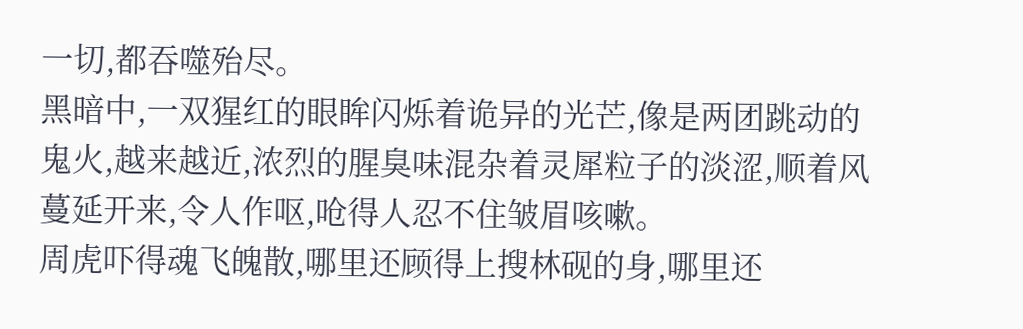一切,都吞噬殆尽。
黑暗中,一双猩红的眼眸闪烁着诡异的光芒,像是两团跳动的鬼火,越来越近,浓烈的腥臭味混杂着灵犀粒子的淡涩,顺着风蔓延开来,令人作呕,呛得人忍不住皱眉咳嗽。
周虎吓得魂飞魄散,哪里还顾得上搜林砚的身,哪里还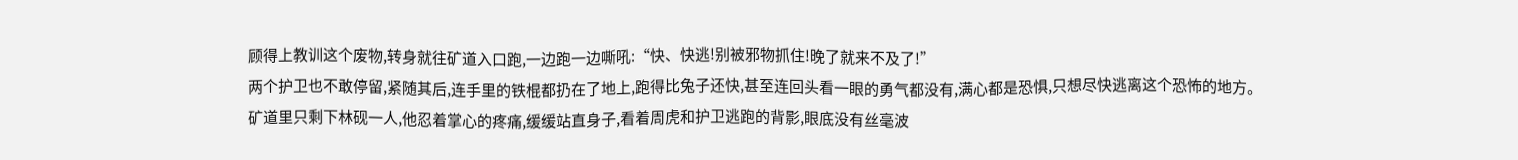顾得上教训这个废物,转身就往矿道入口跑,一边跑一边嘶吼:“快、快逃!别被邪物抓住!晚了就来不及了!”
两个护卫也不敢停留,紧随其后,连手里的铁棍都扔在了地上,跑得比兔子还快,甚至连回头看一眼的勇气都没有,满心都是恐惧,只想尽快逃离这个恐怖的地方。
矿道里只剩下林砚一人,他忍着掌心的疼痛,缓缓站直身子,看着周虎和护卫逃跑的背影,眼底没有丝毫波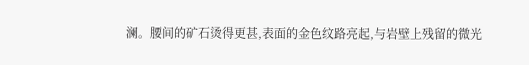澜。腰间的矿石烫得更甚,表面的金色纹路亮起,与岩壁上残留的微光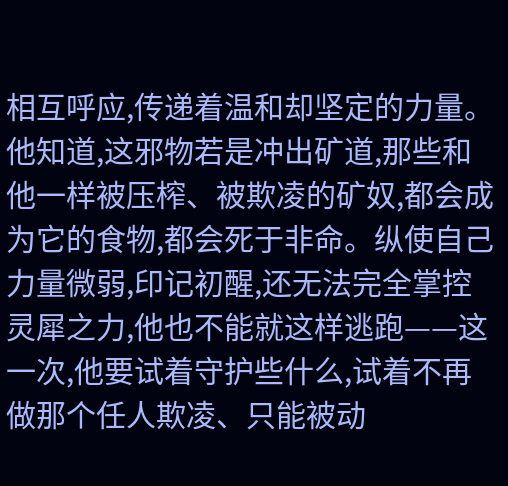相互呼应,传递着温和却坚定的力量。
他知道,这邪物若是冲出矿道,那些和他一样被压榨、被欺凌的矿奴,都会成为它的食物,都会死于非命。纵使自己力量微弱,印记初醒,还无法完全掌控灵犀之力,他也不能就这样逃跑——这一次,他要试着守护些什么,试着不再做那个任人欺凌、只能被动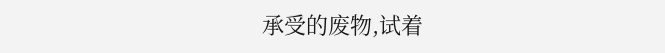承受的废物,试着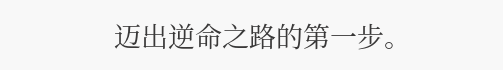迈出逆命之路的第一步。